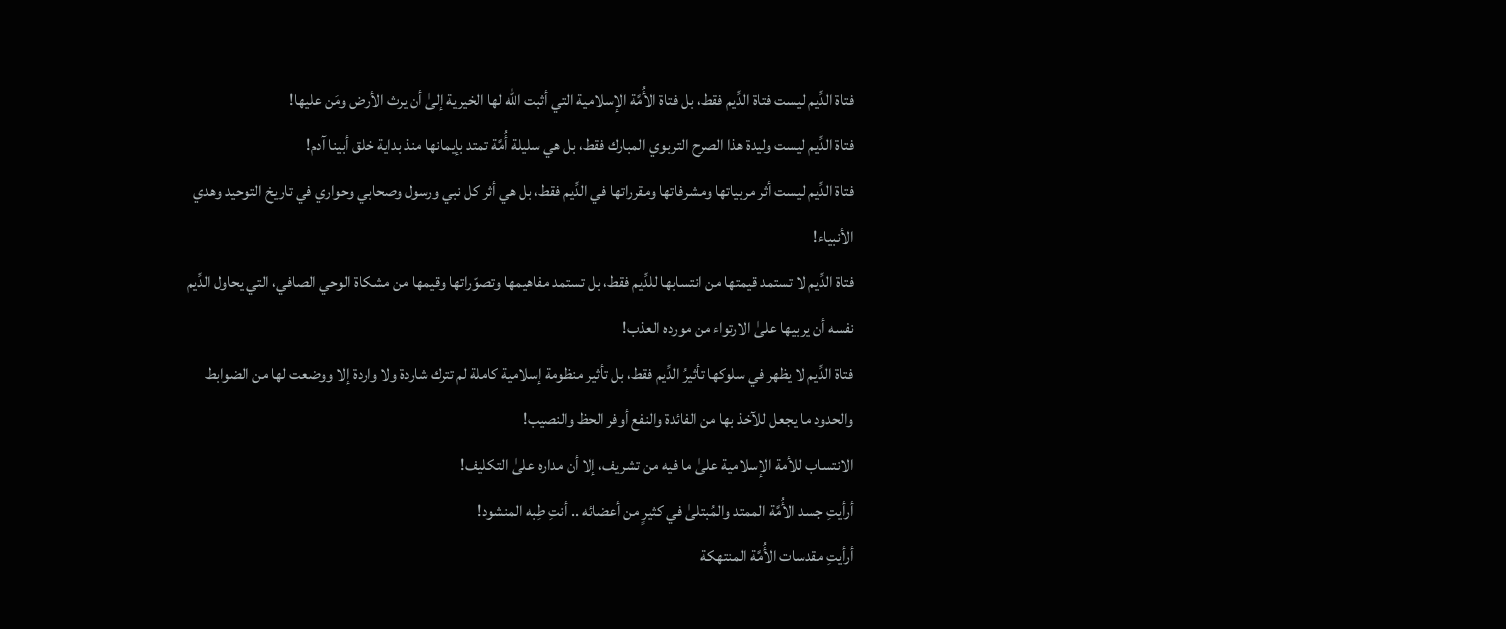فتاة الدِّيم ليست فتاة الدِّيم فقط، بل فتاة الأُمَّة الإسلامية التي أثبت اللّٰه لها الخيرية إلىٰ أن يرث الأرض ومَن عليها!
فتاة الدِّيم ليست وليدة هذا الصرح التربوي المبارك فقط، بل هي سليلة أُمَّة تمتد بإيمانها منذ بداية خلق أبينا آدم!
فتاة الدِّيم ليست أثر مربياتها ومشرفاتها ومقرراتها في الدِّيم فقط، بل هي أثر كل نبي ورسول وصحابي وحواري في تاريخ التوحيد وهدي الأنبياء!
فتاة الدِّيم لا تستمد قيمتها من انتسابها للدِّيم فقط، بل تستمد مفاهيمها وتصوّراتها وقيمها من مشكاة الوحي الصافي، التي يحاول الدِّيم نفسه أن يربيها علىٰ الارتواء من مورده العذب!
فتاة الدِّيم لا يظهر في سلوكها تأثيرُ الدِّيم فقط، بل تأثير منظومة إسلامية كاملة لم تترك شاردة ولا واردة إلا ووضعت لها من الضوابط والحدود ما يجعل للآخذ بها من الفائدة والنفع أوفر الحظ والنصيب!
الانتساب للأمة الإسلامية علىٰ ما فيه من تشريف، إلا أن مداره علىٰ التكليف!
أرأيتِ جسد الأُمَّة الممتد والمُبتلىٰ في كثيرٍ من أعضائه .. أنتِ طِبه المنشود!
أرأيتِ مقدسات الأُمَّة المنتهكة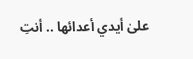علىٰ أيدي أعدائها .. أنتِ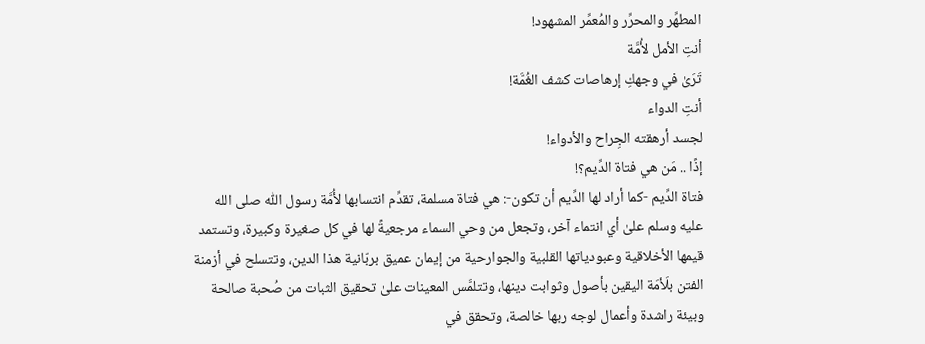المطهِّر والمحرِّر والمُعمِّر المشهود!
أنتِ الأمل لأُمَّة
تَرَىٰ في وجهكِ إرهاصات كشف الغُمَّة!
أنتِ الدواء
لجسد أرهقته الجِراح والأدواء!
إذًا .. مَن هي فتاة الدِّيم؟!
فتاة الدِّيم -كما أراد لها الدِّيم أن تكون-: هي فتاة مسلمة، تقدِّم انتسابها لأُمَّة رسول اللّٰه صلى الله عليه وسلم علىٰ أي انتماء آخر، وتجعل من وحي السماء مرجعيةً لها في كل صغيرة وكبيرة، وتستمد قيمها الأخلاقية وعبودياتها القلبية والجوارحية من إيمان عميق بربّانية هذا الدين، وتتسلح في أزمنة الفتن بلَأمَة اليقين بأصول وثوابت دينها، وتتلمَّس المعينات علىٰ تحقيق الثبات من صُحبة صالحة وبيئة راشدة وأعمال لوجه ربها خالصة، وتحقق في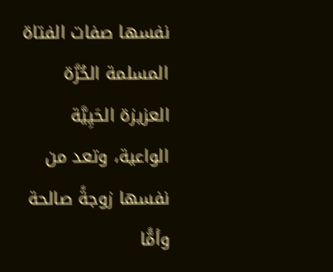نفسها صفات الفتاة المسلمة الحُرَّة العزيزة الحَيِيَّة الواعية، وتعد من نفسها زوجةً صالحة وأمًّا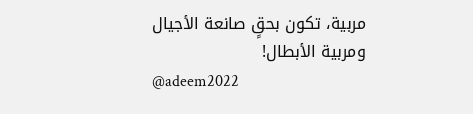مربية، تكون بحقٍ صانعة الأجيال ومربية الأبطال!
@adeem2022